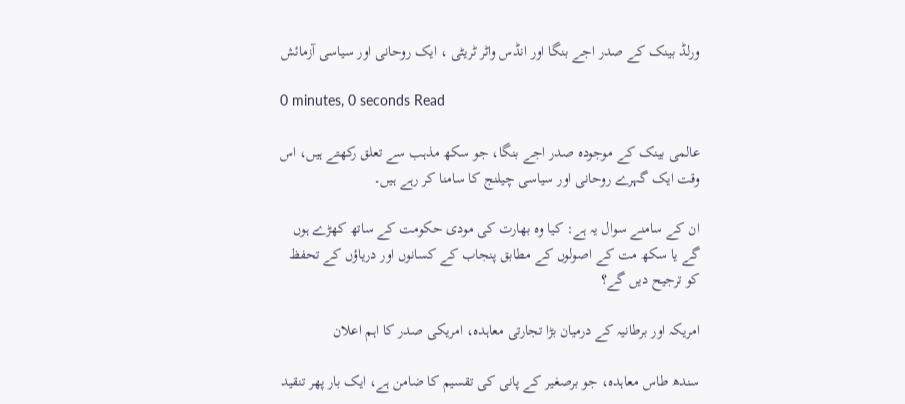ورلڈ بینک کے صدر اجے بنگا اور انڈس واٹر ٹریٹی ، ایک روحانی اور سیاسی آزمائش

0 minutes, 0 seconds Read

عالمی بینک کے موجودہ صدر اجے بنگا، جو سکھ مذہب سے تعلق رکھتے ہیں، اس وقت ایک گہرے روحانی اور سیاسی چیلنج کا سامنا کر رہے ہیں۔

ان کے سامنے سوال یہ ہے: کیا وہ بھارت کی مودی حکومت کے ساتھ کھڑے ہوں گے یا سکھ مت کے اصولوں کے مطابق پنجاب کے کسانوں اور دریاؤں کے تحفظ کو ترجیح دیں گے؟

امریکہ اور برطانیہ کے درمیان بڑا تجارتی معاہدہ، امریکی صدر کا اہم اعلان

سندھ طاس معاہدہ، جو برصغیر کے پانی کی تقسیم کا ضامن ہے، ایک بار پھر تنقید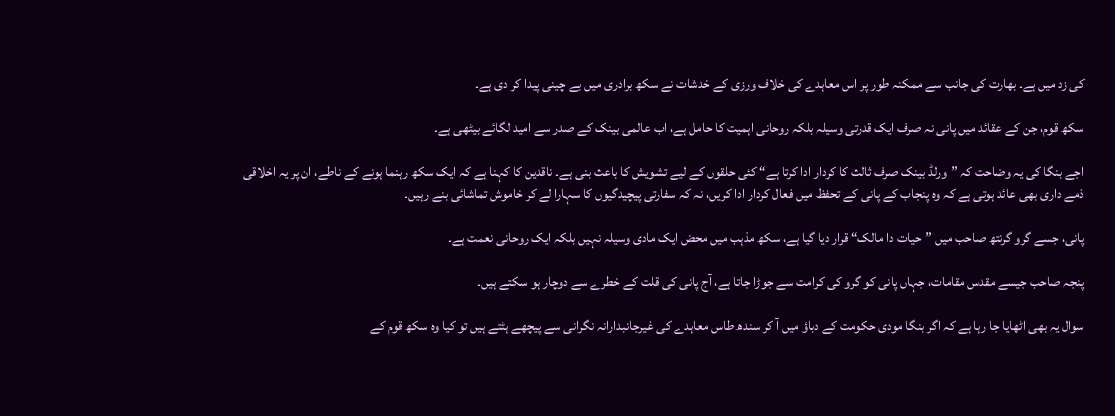کی زد میں ہے۔ بھارت کی جانب سے ممکنہ طور پر اس معاہدے کی خلاف ورزی کے خدشات نے سکھ برادری میں بے چینی پیدا کر دی ہے۔

سکھ قوم، جن کے عقائد میں پانی نہ صرف ایک قدرتی وسیلہ بلکہ روحانی اہمیت کا حامل ہے، اب عالمی بینک کے صدر سے امید لگائے بیٹھی ہے۔

اجے بنگا کی یہ وضاحت کہ ”ورلڈ بینک صرف ثالث کا کردار ادا کرتا ہے“ کئی حلقوں کے لیے تشویش کا باعث بنی ہے۔ ناقدین کا کہنا ہے کہ ایک سکھ رہنما ہونے کے ناطے، ان پر یہ اخلاقی ذمے داری بھی عائد ہوتی ہے کہ وہ پنجاب کے پانی کے تحفظ میں فعال کردار ادا کریں، نہ کہ سفارتی پیچیدگیوں کا سہارا لے کر خاموش تماشائی بنے رہیں۔

پانی، جسے گرو گرنتھ صاحب میں ”حیات دا مالک“ قرار دیا گیا ہے، سکھ مذہب میں محض ایک مادی وسیلہ نہیں بلکہ ایک روحانی نعمت ہے۔

پنجہ صاحب جیسے مقدس مقامات، جہاں پانی کو گرو کی کرامت سے جوڑا جاتا ہے، آج پانی کی قلت کے خطرے سے دوچار ہو سکتے ہیں۔

سوال یہ بھی اٹھایا جا رہا ہے کہ اگر بنگا مودی حکومت کے دباؤ میں آ کر سندھ طاس معاہدے کی غیرجانبدارانہ نگرانی سے پیچھے ہٹتے ہیں تو کیا وہ سکھ قوم کے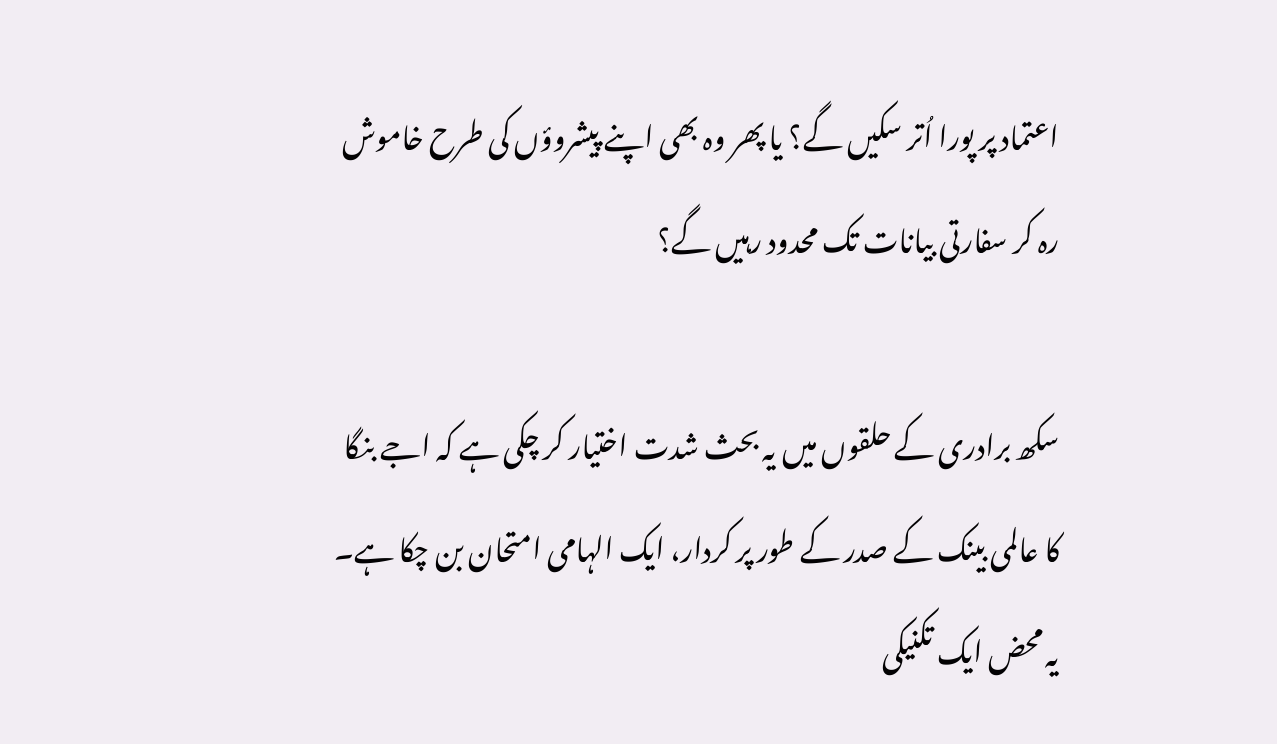اعتماد پر پورا اُتر سکیں گے؟ یا پھر وہ بھی اپنے پیشروؤں کی طرح خاموش رہ کر سفارتی بیانات تک محدود رہیں گے؟

سکھ برادری کے حلقوں میں یہ بحث شدت اختیار کر چکی ہے کہ اجے بنگا کا عالمی بینک کے صدر کے طور پر کردار، ایک الہامی امتحان بن چکا ہے۔ یہ محض ایک تکنیکی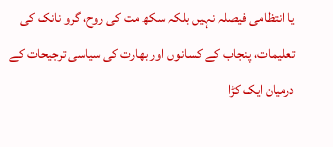یا انتظامی فیصلہ نہیں بلکہ سکھ مت کی روح، گرو نانک کی تعلیمات، پنجاب کے کسانوں اور بھارت کی سیاسی ترجیحات کے درمیان ایک کڑا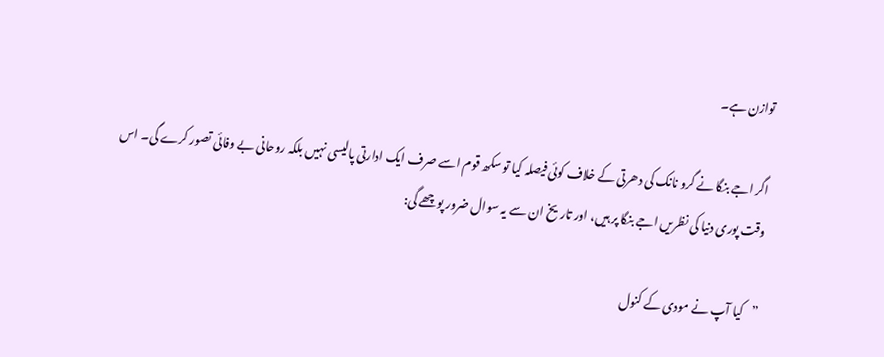توازن ہے۔

اگر اجے بنگا نے گرو نانک کی دھرتی کے خلاف کوئی فیصلہ کیا تو سکھ قوم اسے صرف ایک ادارتی پالیسی نہیں بلکہ روحانی بے وفائی تصور کرے گی۔ اس وقت پوری دنیا کی نظریں اجے بنگا پر ہیں، اور تاریخ ان سے یہ سوال ضرور پوچھے گی:

”کیا آپ نے مودی کے کنول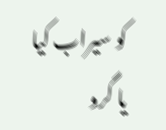کو سیراب کیا یا گرو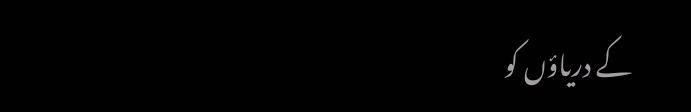کے دریاؤں کو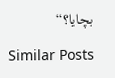بچایا؟“

Similar Posts